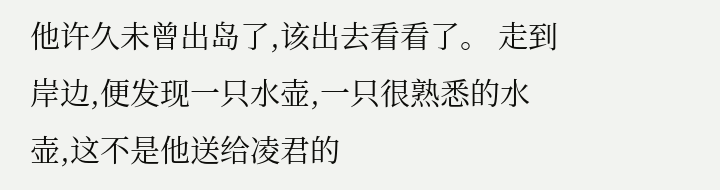他许久未曾出岛了,该出去看看了。 走到岸边,便发现一只水壶,一只很熟悉的水壶,这不是他送给凌君的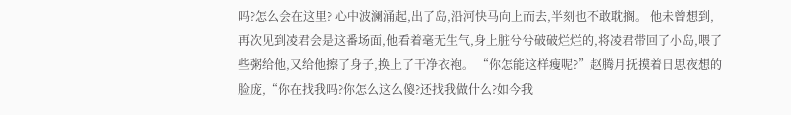吗?怎么会在这里? 心中波澜涌起,出了岛,沿河快马向上而去,半刻也不敢耽搁。 他未曾想到,再次见到凌君会是这番场面,他看着毫无生气,身上脏兮兮破破烂烂的,将凌君带回了小岛,喂了些粥给他,又给他擦了身子,换上了干净衣袍。 “你怎能这样瘦呢?”赵腾月抚摸着日思夜想的脸庞,“你在找我吗?你怎么这么傻?还找我做什么?如今我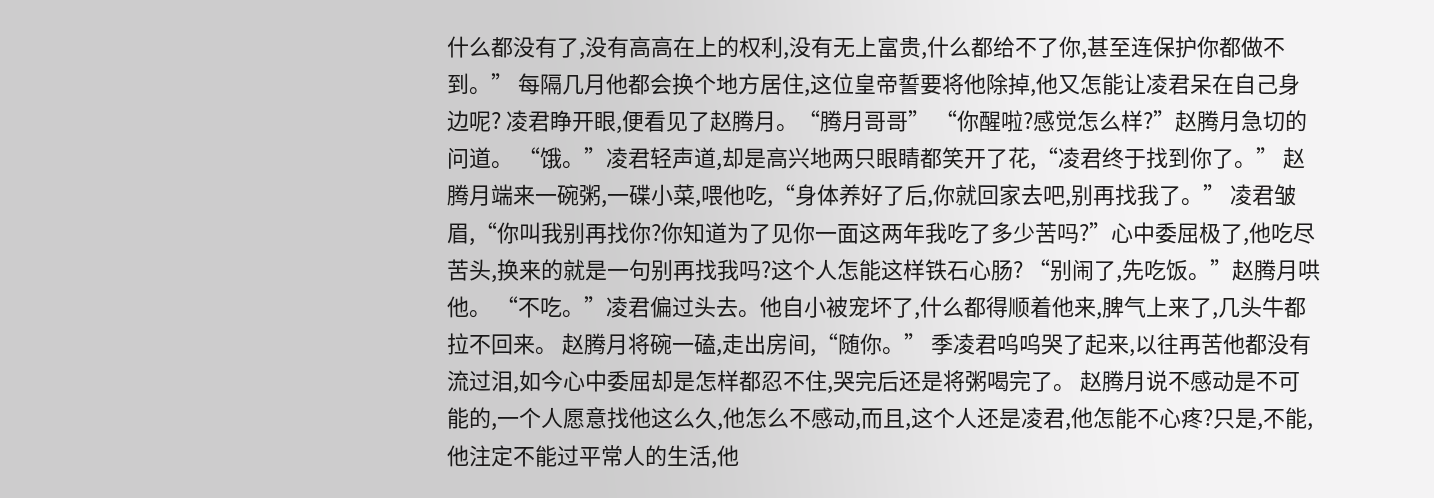什么都没有了,没有高高在上的权利,没有无上富贵,什么都给不了你,甚至连保护你都做不到。” 每隔几月他都会换个地方居住,这位皇帝誓要将他除掉,他又怎能让凌君呆在自己身边呢? 凌君睁开眼,便看见了赵腾月。“腾月哥哥” “你醒啦?感觉怎么样?”赵腾月急切的问道。 “饿。”凌君轻声道,却是高兴地两只眼睛都笑开了花,“凌君终于找到你了。” 赵腾月端来一碗粥,一碟小菜,喂他吃,“身体养好了后,你就回家去吧,别再找我了。” 凌君皱眉,“你叫我别再找你?你知道为了见你一面这两年我吃了多少苦吗?”心中委屈极了,他吃尽苦头,换来的就是一句别再找我吗?这个人怎能这样铁石心肠? “别闹了,先吃饭。”赵腾月哄他。 “不吃。”凌君偏过头去。他自小被宠坏了,什么都得顺着他来,脾气上来了,几头牛都拉不回来。 赵腾月将碗一磕,走出房间,“随你。” 季凌君呜呜哭了起来,以往再苦他都没有流过泪,如今心中委屈却是怎样都忍不住,哭完后还是将粥喝完了。 赵腾月说不感动是不可能的,一个人愿意找他这么久,他怎么不感动,而且,这个人还是凌君,他怎能不心疼?只是,不能,他注定不能过平常人的生活,他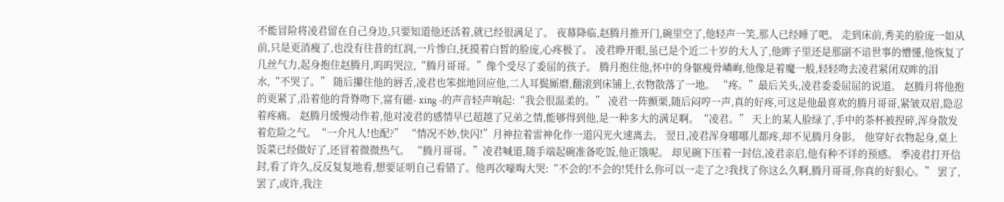不能冒险将凌君留在自己身边,只要知道他还活着,就已经很满足了。 夜幕降临,赵腾月推开门,碗里空了,他轻声一笑,那人已经睡了吧。 走到床前,秀美的脸庞一如从前,只是更消瘦了,也没有往昔的红润,一片惨白,抚摸着白皙的脸庞,心疼极了。 凌君睁开眼,虽已是个近二十岁的大人了,他眸子里还是那副不谙世事的懵懂,他恢复了几丝气力,起身抱住赵腾月,呜呜哭泣,“腾月哥哥。”像个受尽了委屈的孩子。 腾月抱住他,怀中的身躯瘦骨嶙峋,他像是着魔一般,轻轻吻去凌君紧闭双眸的泪水,“不哭了。” 随后攥住他的唇舌,凌君也笨拙地回应他,二人耳鬓厮磨,翻滚到床铺上,衣物散落了一地。 “疼。”最后关头,凌君委委屈屈的说道。 赵腾月将他抱的更紧了,沿着他的背脊吻下,富有磁- xing -的声音轻声响起:“我会很温柔的。” 凌君一阵颤栗,随后闷哼一声,真的好疼,可这是他最喜欢的腾月哥哥,紧皱双眉,隐忍着疼痛。 赵腾月缓慢动作着,他对凌君的感情早已超越了兄弟之情,能够得到他,是一种多大的满足啊。“凌君。” 天上的某人脸绿了,手中的茶杯被捏碎,浑身散发着危险之气。“一介凡人!也配?” “情况不妙,快闪!”月神拉着雷神化作一道闪光火速离去。 翌日,凌君浑身哪哪儿都疼,却不见腾月身影。 他穿好衣物起身,桌上饭菜已经做好了,还冒着微微热气。 “腾月哥哥。”凌君喊道,随手端起碗准备吃饭,他正饿呢。 却见碗下压着一封信,凌君亲启,他有种不详的预感。 季凌君打开信封,看了许久,反反复复地看,想要证明自己看错了。他再次嚎啕大哭:“不会的!不会的!凭什么你可以一走了之?我找了你这么久啊,腾月哥哥,你真的好狠心。” 罢了,罢了,或许,我注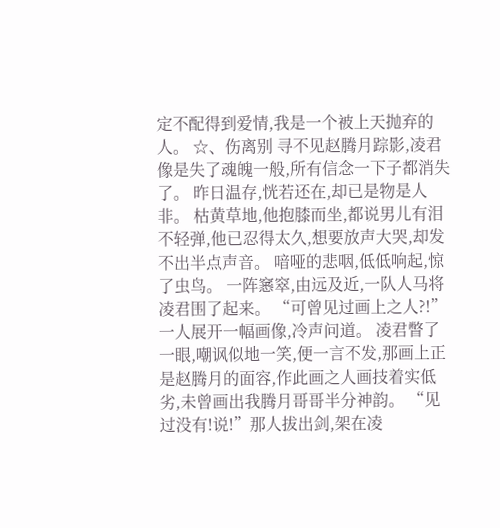定不配得到爱情,我是一个被上天抛弃的人。 ☆、伤离别 寻不见赵腾月踪影,凌君像是失了魂魄一般,所有信念一下子都消失了。 昨日温存,恍若还在,却已是物是人非。 枯黄草地,他抱膝而坐,都说男儿有泪不轻弹,他已忍得太久,想要放声大哭,却发不出半点声音。 喑哑的悲咽,低低响起,惊了虫鸟。 一阵窸窣,由远及近,一队人马将凌君围了起来。 “可曾见过画上之人?!”一人展开一幅画像,冷声问道。 凌君瞥了一眼,嘲讽似地一笑,便一言不发,那画上正是赵腾月的面容,作此画之人画技着实低劣,未曾画出我腾月哥哥半分神韵。 “见过没有!说!”那人拔出剑,架在凌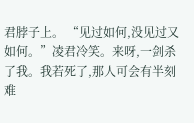君脖子上。 “见过如何,没见过又如何。”凌君冷笑。来呀,一剑杀了我。我若死了,那人可会有半刻难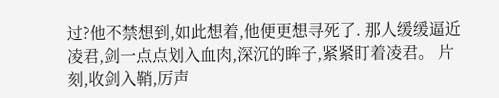过?他不禁想到,如此想着,他便更想寻死了. 那人缓缓逼近凌君,剑一点点划入血肉,深沉的眸子,紧紧盯着凌君。 片刻,收剑入鞘,厉声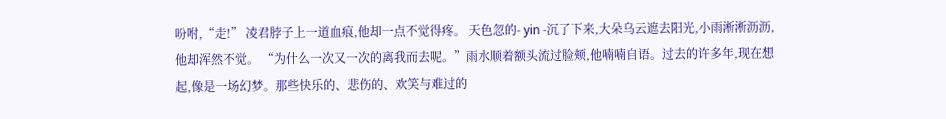吩咐,“走!” 凌君脖子上一道血痕,他却一点不觉得疼。 天色忽的- yin -沉了下来,大朵乌云遮去阳光,小雨淅淅沥沥,他却浑然不觉。 “为什么一次又一次的离我而去呢。”雨水顺着额头流过脸颊,他喃喃自语。过去的许多年,现在想起,像是一场幻梦。那些快乐的、悲伤的、欢笑与难过的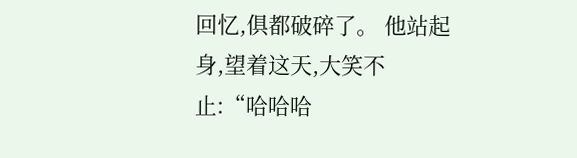回忆,俱都破碎了。 他站起身,望着这天,大笑不止:“哈哈哈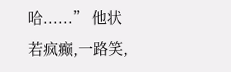哈......” 他状若疯癫,一路笑,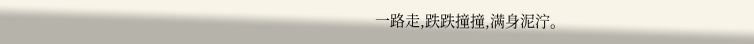一路走,跌跌撞撞,满身泥泞。